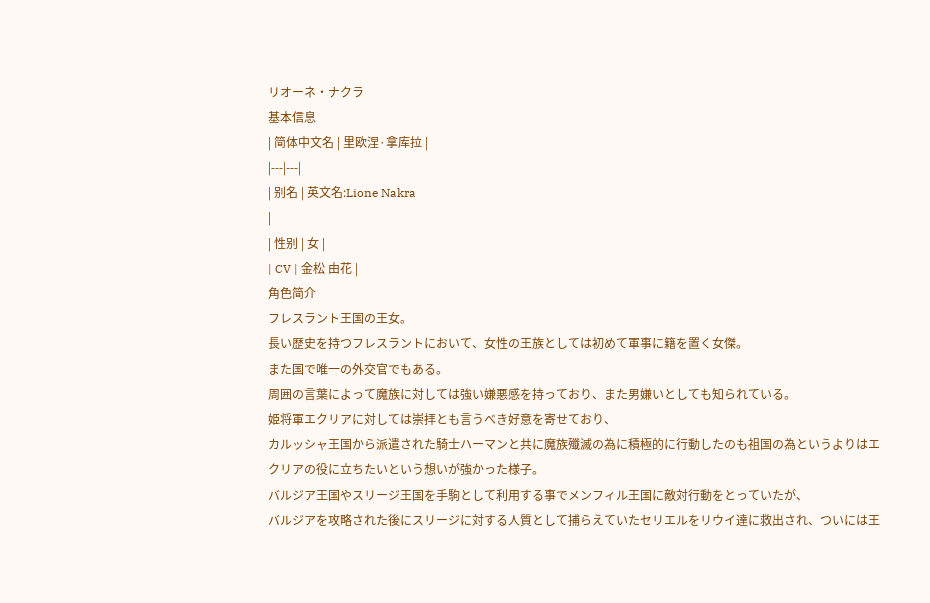リオーネ・ナクラ
基本信息
| 简体中文名 | 里欧涅·拿库拉 |
|---|---|
| 别名 | 英文名:Lione Nakra
|
| 性别 | 女 |
| CV | 金松 由花 |
角色简介
フレスラント王国の王女。
長い歴史を持つフレスラントにおいて、女性の王族としては初めて軍事に籍を置く女傑。
また国で唯一の外交官でもある。
周囲の言葉によって魔族に対しては強い嫌悪感を持っており、また男嫌いとしても知られている。
姫将軍エクリアに対しては崇拝とも言うべき好意を寄せており、
カルッシャ王国から派遣された騎士ハーマンと共に魔族殲滅の為に積極的に行動したのも祖国の為というよりはエクリアの役に立ちたいという想いが強かった様子。
バルジア王国やスリージ王国を手駒として利用する事でメンフィル王国に敵対行動をとっていたが、
バルジアを攻略された後にスリージに対する人質として捕らえていたセリエルをリウイ達に救出され、ついには王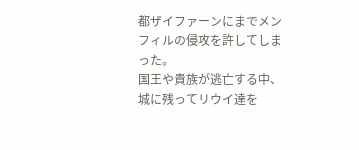都ザイファーンにまでメンフィルの侵攻を許してしまった。
国王や貴族が逃亡する中、城に残ってリウイ達を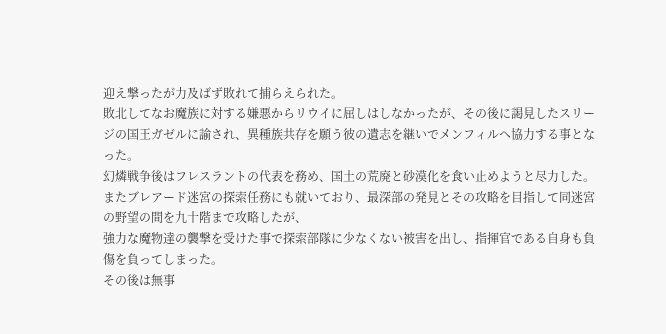迎え撃ったが力及ばず敗れて捕らえられた。
敗北してなお魔族に対する嫌悪からリウイに屈しはしなかったが、その後に謁見したスリージの国王ガゼルに諭され、異種族共存を願う彼の遺志を継いでメンフィルへ協力する事となった。
幻燐戦争後はフレスラントの代表を務め、国土の荒廃と砂漠化を食い止めようと尽力した。
またブレアード迷宮の探索任務にも就いており、最深部の発見とその攻略を目指して同迷宮の野望の間を九十階まで攻略したが、
強力な魔物達の襲撃を受けた事で探索部隊に少なくない被害を出し、指揮官である自身も負傷を負ってしまった。
その後は無事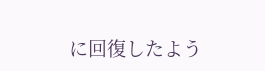に回復したよう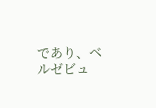であり、ベルゼビュ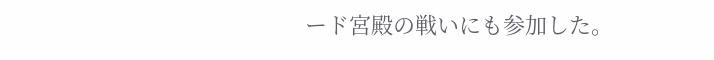ード宮殿の戦いにも参加した。